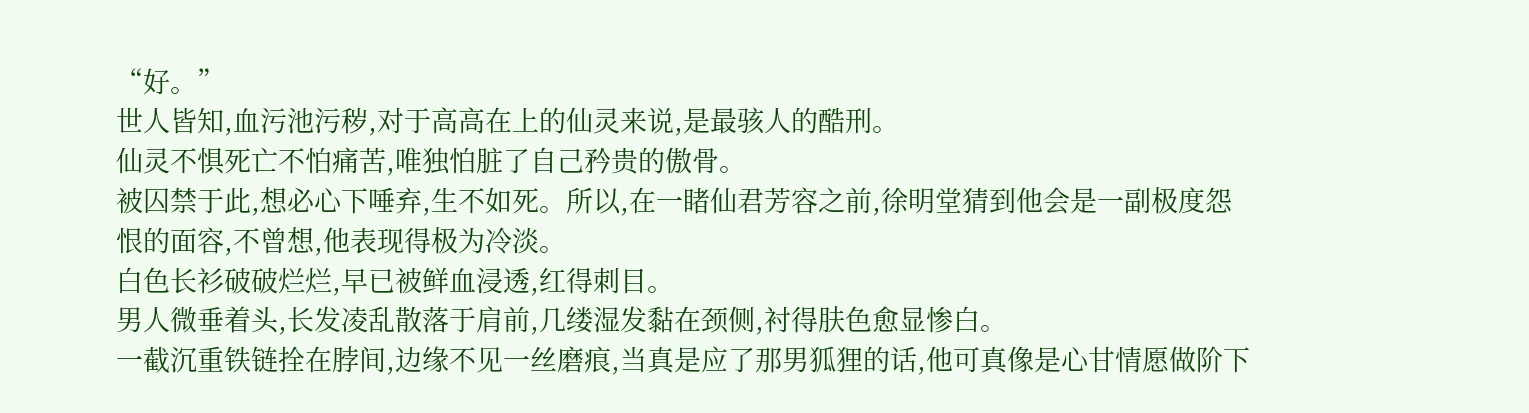“好。”
世人皆知,血污池污秽,对于高高在上的仙灵来说,是最骇人的酷刑。
仙灵不惧死亡不怕痛苦,唯独怕脏了自己矜贵的傲骨。
被囚禁于此,想必心下唾弃,生不如死。所以,在一睹仙君芳容之前,徐明堂猜到他会是一副极度怨恨的面容,不曾想,他表现得极为冷淡。
白色长衫破破烂烂,早已被鲜血浸透,红得刺目。
男人微垂着头,长发凌乱散落于肩前,几缕湿发黏在颈侧,衬得肤色愈显惨白。
一截沉重铁链拴在脖间,边缘不见一丝磨痕,当真是应了那男狐狸的话,他可真像是心甘情愿做阶下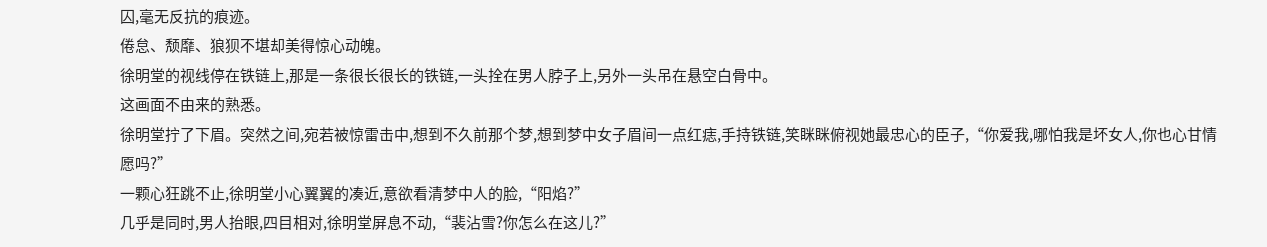囚,毫无反抗的痕迹。
倦怠、颓靡、狼狈不堪却美得惊心动魄。
徐明堂的视线停在铁链上,那是一条很长很长的铁链,一头拴在男人脖子上,另外一头吊在悬空白骨中。
这画面不由来的熟悉。
徐明堂拧了下眉。突然之间,宛若被惊雷击中,想到不久前那个梦,想到梦中女子眉间一点红痣,手持铁链,笑眯眯俯视她最忠心的臣子,“你爱我,哪怕我是坏女人,你也心甘情愿吗?”
一颗心狂跳不止,徐明堂小心翼翼的凑近,意欲看清梦中人的脸,“阳焰?”
几乎是同时,男人抬眼,四目相对,徐明堂屏息不动,“裴沾雪?你怎么在这儿?”